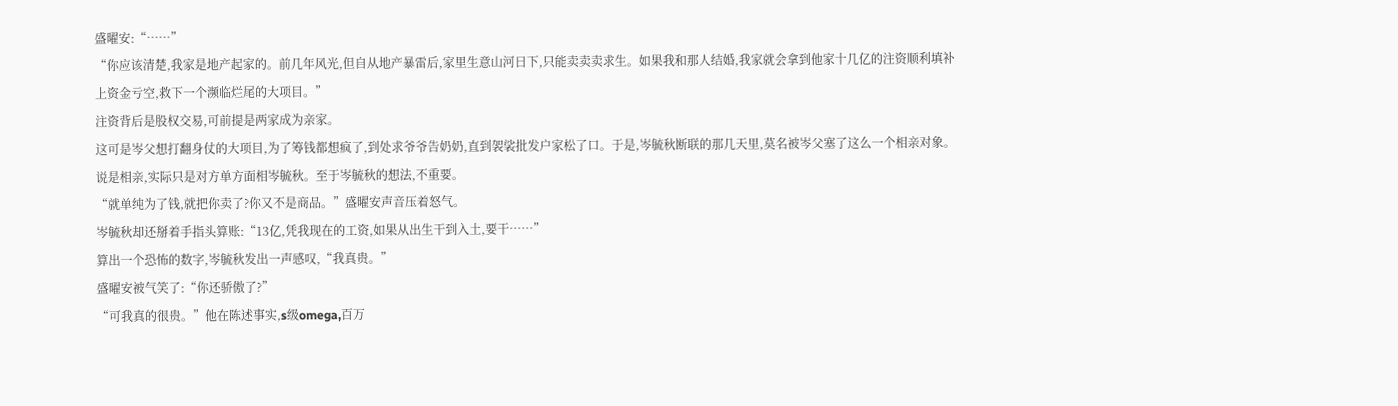盛曜安:“……”
“你应该清楚,我家是地产起家的。前几年风光,但自从地产暴雷后,家里生意山河日下,只能卖卖卖求生。如果我和那人结婚,我家就会拿到他家十几亿的注资顺利填补上资金亏空,救下一个濒临烂尾的大项目。”
注资背后是股权交易,可前提是两家成为亲家。
这可是岑父想打翻身仗的大项目,为了筹钱都想疯了,到处求爷爷告奶奶,直到袈裟批发户家松了口。于是,岑毓秋断联的那几天里,莫名被岑父塞了这么一个相亲对象。说是相亲,实际只是对方单方面相岑毓秋。至于岑毓秋的想法,不重要。
“就单纯为了钱,就把你卖了?你又不是商品。”盛曜安声音压着怒气。
岑毓秋却还掰着手指头算账:“13亿,凭我现在的工资,如果从出生干到入土,要干……”
算出一个恐怖的数字,岑毓秋发出一声感叹,“我真贵。”
盛曜安被气笑了:“你还骄傲了?”
“可我真的很贵。”他在陈述事实,s级omega,百万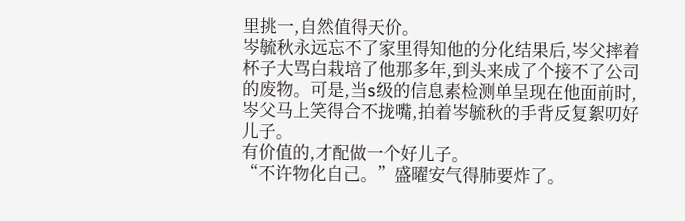里挑一,自然值得天价。
岑毓秋永远忘不了家里得知他的分化结果后,岑父摔着杯子大骂白栽培了他那多年,到头来成了个接不了公司的废物。可是,当s级的信息素检测单呈现在他面前时,岑父马上笑得合不拢嘴,拍着岑毓秋的手背反复絮叨好儿子。
有价值的,才配做一个好儿子。
“不许物化自己。”盛曜安气得肺要炸了。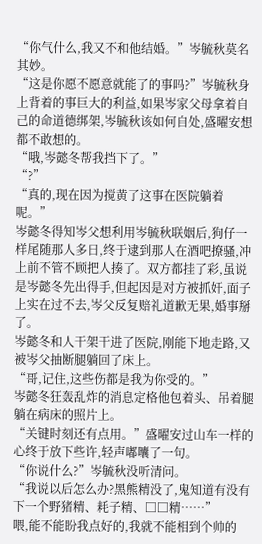“你气什么,我又不和他结婚。”岑毓秋莫名其妙。
“这是你愿不愿意就能了的事吗?”岑毓秋身上背着的事巨大的利益,如果岑家父母拿着自己的命道德绑架,岑毓秋该如何自处,盛曜安想都不敢想的。
“哦,岑懿冬帮我挡下了。”
“?”
“真的,现在因为搅黄了这事在医院躺着呢。”
岑懿冬得知岑父想利用岑毓秋联姻后,狗仔一样尾随那人多日,终于逮到那人在酒吧撩骚,冲上前不管不顾把人揍了。双方都挂了彩,虽说是岑懿冬先出得手,但起因是对方被抓奸,面子上实在过不去,岑父反复赔礼道歉无果,婚事掰了。
岑懿冬和人干架干进了医院,刚能下地走路,又被岑父抽断腿躺回了床上。
“哥,记住,这些伤都是我为你受的。”
岑懿冬狂轰乱炸的消息定格他包着头、吊着腿躺在病床的照片上。
“关键时刻还有点用。”盛曜安过山车一样的心终于放下些许,轻声嘟囔了一句。
“你说什么?”岑毓秋没听清问。
“我说以后怎么办?黑熊精没了,鬼知道有没有下一个野猪精、耗子精、□□精……”
喂,能不能盼我点好的,我就不能相到个帅的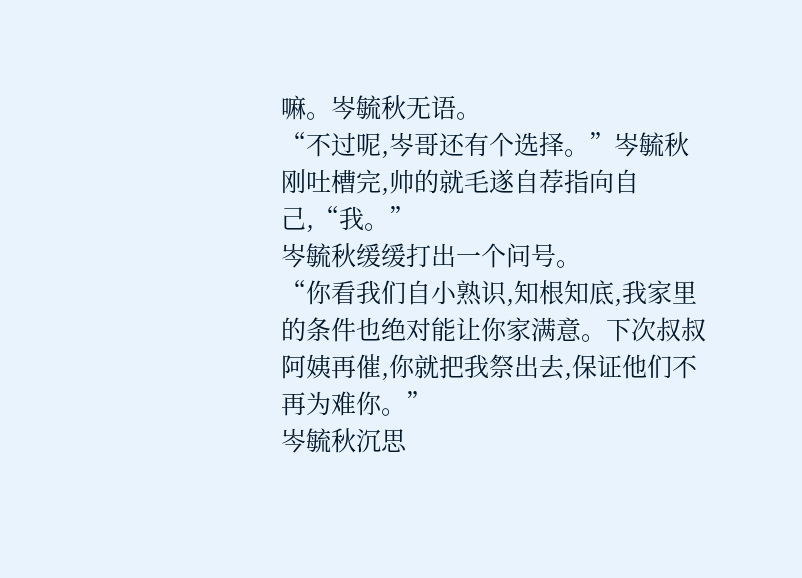嘛。岑毓秋无语。
“不过呢,岑哥还有个选择。”岑毓秋刚吐槽完,帅的就毛遂自荐指向自己,“我。”
岑毓秋缓缓打出一个问号。
“你看我们自小熟识,知根知底,我家里的条件也绝对能让你家满意。下次叔叔阿姨再催,你就把我祭出去,保证他们不再为难你。”
岑毓秋沉思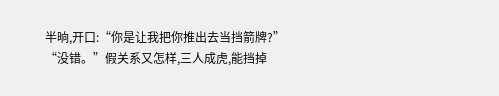半晌,开口:“你是让我把你推出去当挡箭牌?”
“没错。”假关系又怎样,三人成虎,能挡掉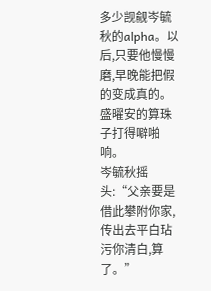多少觊觎岑毓秋的alpha。以后,只要他慢慢磨,早晚能把假的变成真的。盛曜安的算珠子打得噼啪响。
岑毓秋摇头:“父亲要是借此攀附你家,传出去平白玷污你清白,算了。”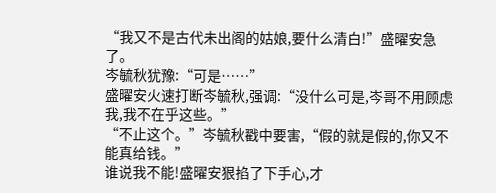“我又不是古代未出阁的姑娘,要什么清白!”盛曜安急了。
岑毓秋犹豫:“可是……”
盛曜安火速打断岑毓秋,强调:“没什么可是,岑哥不用顾虑我,我不在乎这些。”
“不止这个。”岑毓秋戳中要害,“假的就是假的,你又不能真给钱。”
谁说我不能!盛曜安狠掐了下手心,才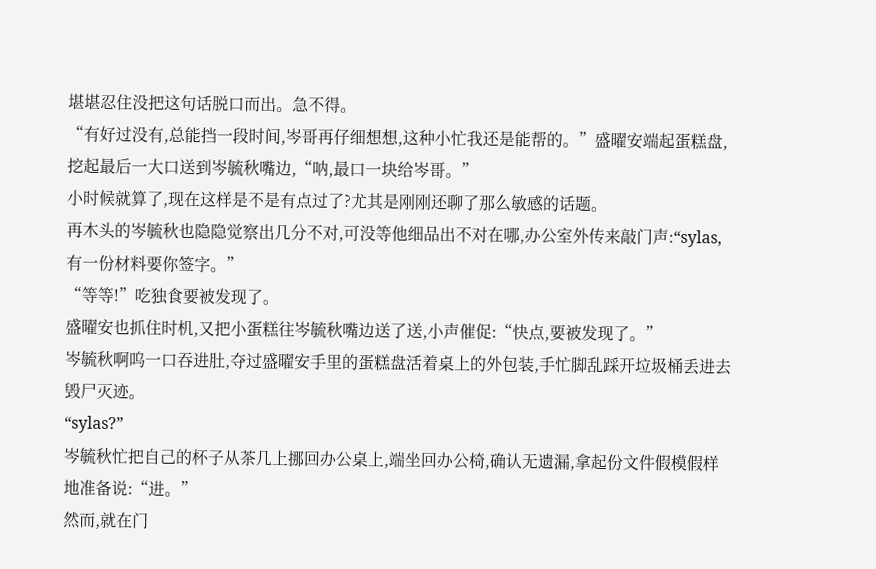堪堪忍住没把这句话脱口而出。急不得。
“有好过没有,总能挡一段时间,岑哥再仔细想想,这种小忙我还是能帮的。”盛曜安端起蛋糕盘,挖起最后一大口送到岑毓秋嘴边,“呐,最口一块给岑哥。”
小时候就算了,现在这样是不是有点过了?尤其是刚刚还聊了那么敏感的话题。
再木头的岑毓秋也隐隐觉察出几分不对,可没等他细品出不对在哪,办公室外传来敲门声:“sylas,有一份材料要你签字。”
“等等!”吃独食要被发现了。
盛曜安也抓住时机,又把小蛋糕往岑毓秋嘴边送了送,小声催促:“快点,要被发现了。”
岑毓秋啊呜一口吞进肚,夺过盛曜安手里的蛋糕盘活着桌上的外包装,手忙脚乱踩开垃圾桶丢进去毁尸灭迹。
“sylas?”
岑毓秋忙把自己的杯子从茶几上挪回办公桌上,端坐回办公椅,确认无遗漏,拿起份文件假模假样地准备说:“进。”
然而,就在门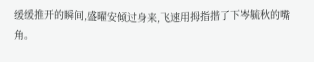缓缓推开的瞬间,盛曜安倾过身来,飞速用拇指揩了下岑毓秋的嘴角。